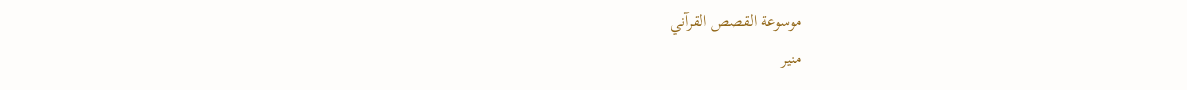موسوعة القصص القرآني
منير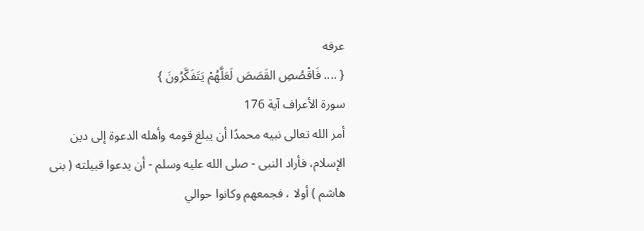عرفه
{ .... فَاقْصُصِ القَصَصَ لَعَلَّهُمْ يَتَفَكَّرُونَ }
سورة الأعراف آية 176
أمر الله تعالى نبيه محمدًا أن يبلغ قومه وأهله الدعوة إلى دين الإسلام، فأراد النبى - صلى الله عليه وسلم - أن يدعوا قبيلته ( بنى هاشم ) أولا ، فجمعهم وكانوا حوالي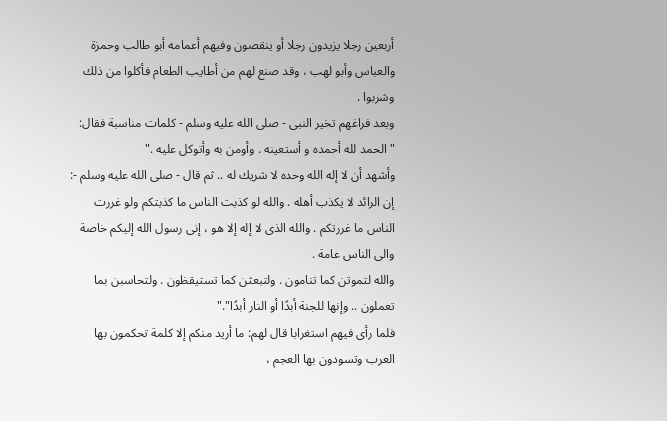أربعين رجلا يزيدون رجلا أو ينقصون وفيهم أعمامه أبو طالب وحمزة والعباس وأبو لهب ، وقد صنع لهم من أطايب الطعام فأكلوا من ذلك وشربوا .
وبعد فراغهم تخير النبى - صلى الله عليه وسلم - كلمات مناسبة فقال:
"الحمد لله أحمده و أستعينه . وأومن به وأتوكل عليه ."
وأشهد أن لا إله الله وحده لا شريك له .. ثم قال - صلى الله عليه وسلم -:
إن الرائد لا يكذب أهله . والله لو كذبت الناس ما كذبتكم ولو غررت الناس ما غررتكم . والله الذى لا إله إلا هو ، إنى رسول الله إليكم خاصة والى الناس عامة .
والله لتموتن كما تنامون . ولتبعثن كما تستيقظون . ولتحاسبن بما تعملون .. وإنها للجنة أبدًا أو النار أبدًا"."
فلما رأى فيهم استغرابا قال لهم: ما أريد منكم إلا كلمة تحكمون بها العرب وتسودون بها العجم ،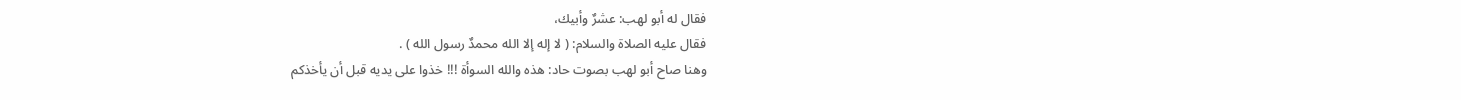فقال له أبو لهب: عشرٌ وأبيك،
فقال عليه الصلاة والسلام: ( لا إله إلا الله محمدٌ رسول الله ) .
وهنا صاح أبو لهب بصوت حاد: هذه والله السوأة !!! خذوا على يديه قبل أن يأخذكم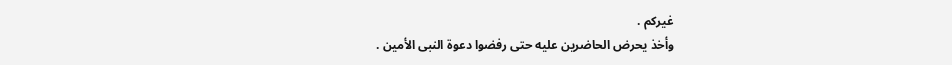غيركم .
وأخذ يحرض الحاضرين عليه حتى رفضوا دعوة النبى الأمين .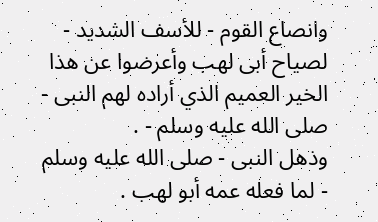وانصاع القوم - للأسف الشديد - لصياح أبى لهب وأعرضوا عن هذا الخير العميم الذي أراده لهم النبى - صلى الله عليه وسلم - .
وذهل النبى - صلى الله عليه وسلم - لما فعله عمه أبو لهب .